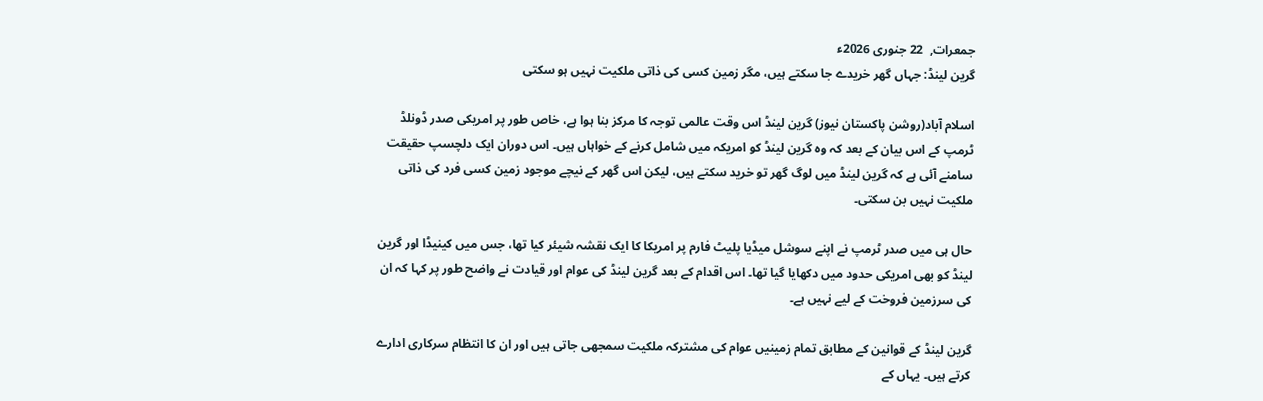جمعرات,  22 جنوری 2026ء
گرین لینڈ: جہاں گھر خریدے جا سکتے ہیں، مگر زمین کسی کی ذاتی ملکیت نہیں ہو سکتی

اسلام آباد(روشن پاکستان نیوز) گرین لینڈ اس وقت عالمی توجہ کا مرکز بنا ہوا ہے، خاص طور پر امریکی صدر ڈونلڈ ٹرمپ کے اس بیان کے بعد کہ وہ گرین لینڈ کو امریکہ میں شامل کرنے کے خواہاں ہیں۔ اس دوران ایک دلچسپ حقیقت سامنے آئی ہے کہ گرین لینڈ میں لوگ گھر تو خرید سکتے ہیں، لیکن اس گھر کے نیچے موجود زمین کسی فرد کی ذاتی ملکیت نہیں بن سکتی۔

حال ہی میں صدر ٹرمپ نے اپنے سوشل میڈیا پلیٹ فارم پر امریکا کا ایک نقشہ شیئر کیا تھا، جس میں کینیڈا اور گرین لینڈ کو بھی امریکی حدود میں دکھایا گیا تھا۔ اس اقدام کے بعد گرین لینڈ کی عوام اور قیادت نے واضح طور پر کہا کہ ان کی سرزمین فروخت کے لیے نہیں ہے۔

گرین لینڈ کے قوانین کے مطابق تمام زمینیں عوام کی مشترکہ ملکیت سمجھی جاتی ہیں اور ان کا انتظام سرکاری ادارے کرتے ہیں۔ یہاں کے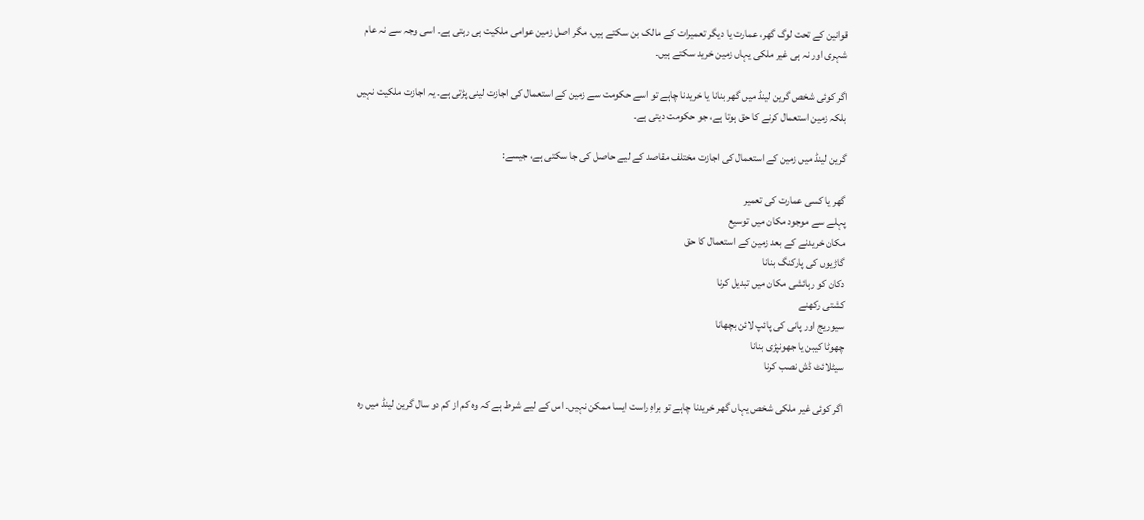قوانین کے تحت لوگ گھر، عمارت یا دیگر تعمیرات کے مالک بن سکتے ہیں، مگر اصل زمین عوامی ملکیت ہی رہتی ہے۔ اسی وجہ سے نہ عام شہری اور نہ ہی غیر ملکی یہاں زمین خرید سکتے ہیں۔

اگر کوئی شخص گرین لینڈ میں گھر بنانا یا خریدنا چاہے تو اسے حکومت سے زمین کے استعمال کی اجازت لینی پڑتی ہے۔ یہ اجازت ملکیت نہیں بلکہ زمین استعمال کرنے کا حق ہوتا ہے، جو حکومت دیتی ہے۔

گرین لینڈ میں زمین کے استعمال کی اجازت مختلف مقاصد کے لیے حاصل کی جا سکتی ہے، جیسے:

گھر یا کسی عمارت کی تعمیر
پہلے سے موجود مکان میں توسیع
مکان خریدنے کے بعد زمین کے استعمال کا حق
گاڑیوں کی پارکنگ بنانا
دکان کو رہائشی مکان میں تبدیل کرنا
کشتی رکھنے
سیوریج اور پانی کی پائپ لائن بچھانا
چھوٹا کیبن یا جھونپڑی بنانا
سیٹلائٹ ڈش نصب کرنا

اگر کوئی غیر ملکی شخص یہاں گھر خریدنا چاہے تو براہِ راست ایسا ممکن نہیں۔ اس کے لیے شرط ہے کہ وہ کم از کم دو سال گرین لینڈ میں رہ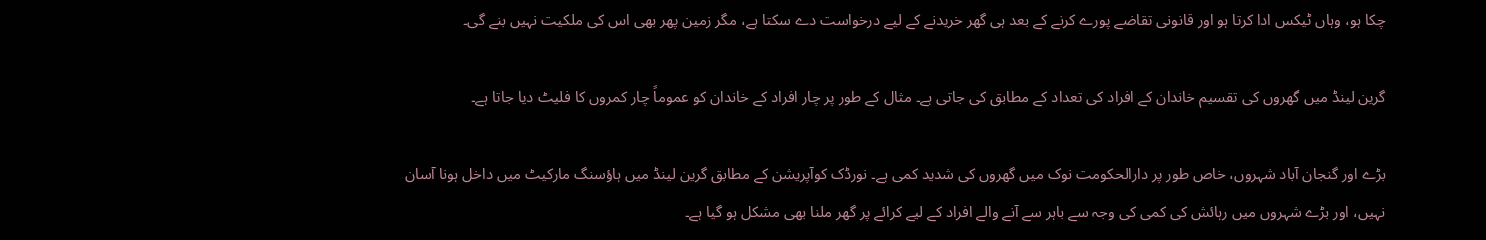چکا ہو، وہاں ٹیکس ادا کرتا ہو اور قانونی تقاضے پورے کرنے کے بعد ہی گھر خریدنے کے لیے درخواست دے سکتا ہے، مگر زمین پھر بھی اس کی ملکیت نہیں بنے گی۔

گرین لینڈ میں گھروں کی تقسیم خاندان کے افراد کی تعداد کے مطابق کی جاتی ہے۔ مثال کے طور پر چار افراد کے خاندان کو عموماً چار کمروں کا فلیٹ دیا جاتا ہے۔

بڑے اور گنجان آباد شہروں، خاص طور پر دارالحکومت نوک میں گھروں کی شدید کمی ہے۔ نورڈک کوآپریشن کے مطابق گرین لینڈ میں ہاؤسنگ مارکیٹ میں داخل ہونا آسان نہیں، اور بڑے شہروں میں رہائش کی کمی کی وجہ سے باہر سے آنے والے افراد کے لیے کرائے پر گھر ملنا بھی مشکل ہو گیا ہے۔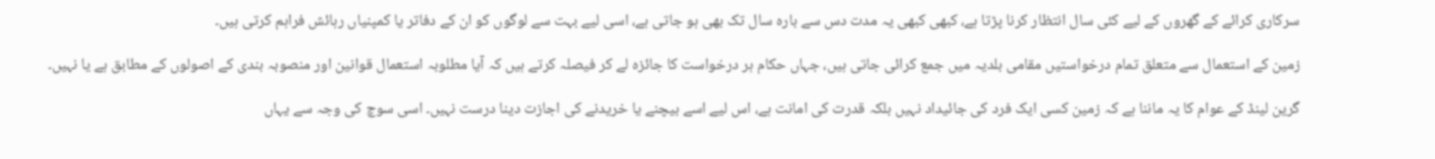سرکاری کرائے کے گھروں کے لیے کئی سال انتظار کرنا پڑتا ہے، کبھی کبھی یہ مدت دس سے بارہ سال تک بھی ہو جاتی ہے، اسی لیے بہت سے لوگوں کو ان کے دفاتر یا کمپنیاں رہائش فراہم کرتی ہیں۔

زمین کے استعمال سے متعلق تمام درخواستیں مقامی بلدیہ میں جمع کرائی جاتی ہیں، جہاں حکام ہر درخواست کا جائزہ لے کر فیصلہ کرتے ہیں کہ آیا مطلوبہ استعمال قوانین اور منصوبہ بندی کے اصولوں کے مطابق ہے یا نہیں۔

گرین لینڈ کے عوام کا یہ ماننا ہے کہ زمین کسی ایک فرد کی جائیداد نہیں بلکہ قدرت کی امانت ہے، اس لیے اسے بیچنے یا خریدنے کی اجازت دینا درست نہیں۔ اسی سوچ کی وجہ سے یہاں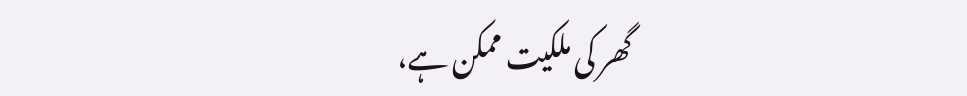گھر کی ملکیت ممکن ہے،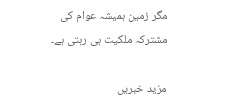مگر زمین ہمیشہ عوام کی مشترکہ ملکیت ہی رہتی ہے۔

مزید خبریں